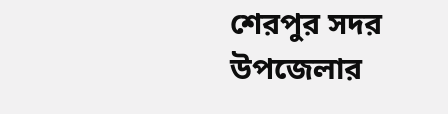শেরপুর সদর উপজেলার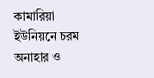কামারিয়া ইউনিয়নে চরম অনাহার ও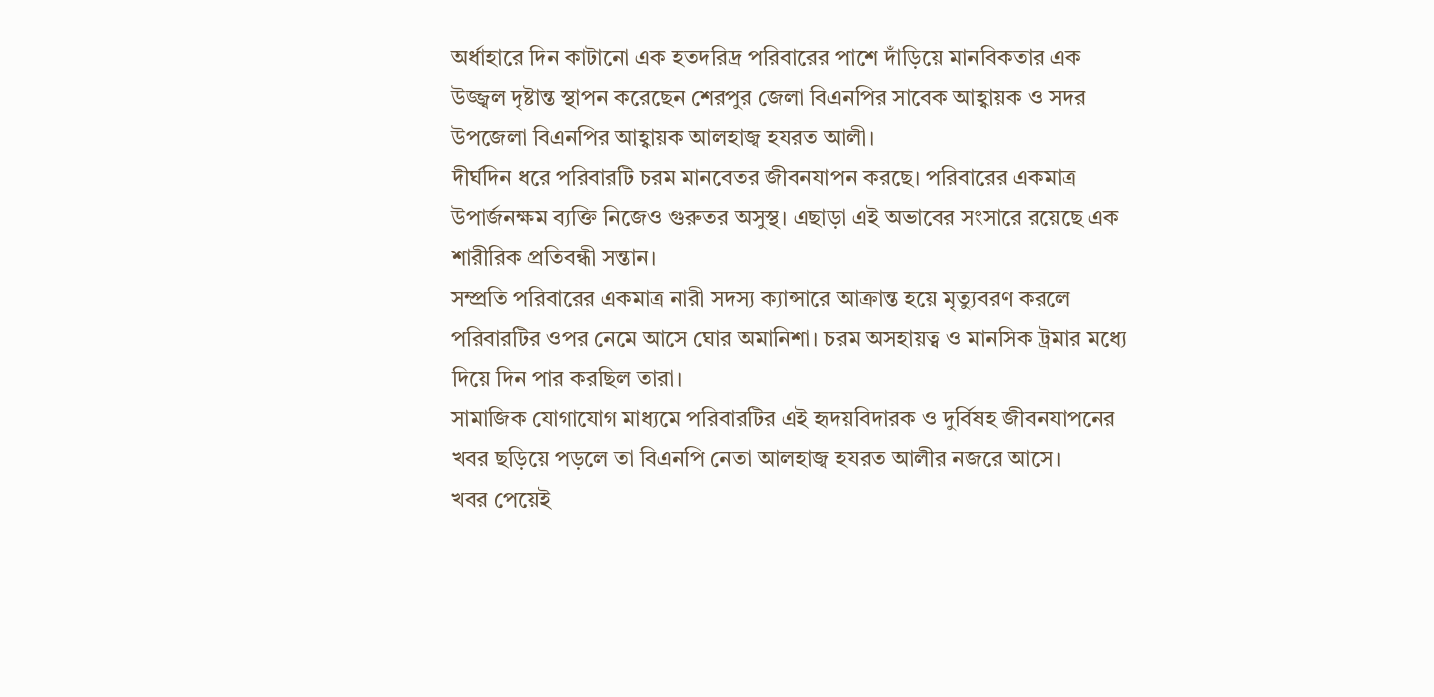অর্ধাহারে দিন কাটানো এক হতদরিদ্র পরিবারের পাশে দাঁড়িয়ে মানবিকতার এক উজ্জ্বল দৃষ্টান্ত স্থাপন করেছেন শেরপুর জেলা বিএনপির সাবেক আহ্বায়ক ও সদর উপজেলা বিএনপির আহ্বায়ক আলহাজ্ব হযরত আলী।
দীর্ঘদিন ধরে পরিবারটি চরম মানবেতর জীবনযাপন করছে। পরিবারের একমাত্র উপার্জনক্ষম ব্যক্তি নিজেও গুরুতর অসুস্থ। এছাড়া এই অভাবের সংসারে রয়েছে এক শারীরিক প্রতিবন্ধী সন্তান।
সম্প্রতি পরিবারের একমাত্র নারী সদস্য ক্যান্সারে আক্রান্ত হয়ে মৃত্যুবরণ করলে পরিবারটির ওপর নেমে আসে ঘোর অমানিশা। চরম অসহায়ত্ব ও মানসিক ট্রমার মধ্যে দিয়ে দিন পার করছিল তারা।
সামাজিক যোগাযোগ মাধ্যমে পরিবারটির এই হৃদয়বিদারক ও দুর্বিষহ জীবনযাপনের খবর ছড়িয়ে পড়লে তা বিএনপি নেতা আলহাজ্ব হযরত আলীর নজরে আসে।
খবর পেয়েই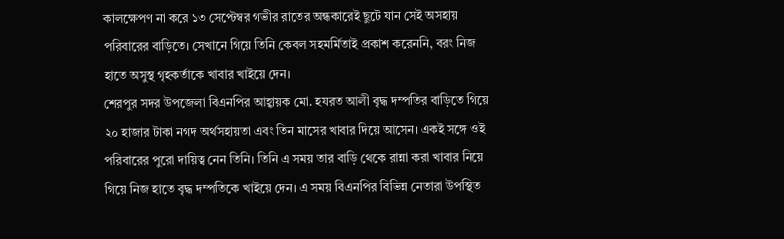কালক্ষেপণ না করে ১৩ সেপ্টেম্বর গভীর রাতের অন্ধকারেই ছুটে যান সেই অসহায় পরিবারের বাড়িতে। সেখানে গিয়ে তিনি কেবল সহমর্মিতাই প্রকাশ করেননি, বরং নিজ হাতে অসুস্থ গৃহকর্তাকে খাবার খাইয়ে দেন।
শেরপুর সদর উপজেলা বিএনপির আহ্বায়ক মো. হযরত আলী বৃদ্ধ দম্পতির বাড়িতে গিয়ে ২০ হাজার টাকা নগদ অর্থসহায়তা এবং তিন মাসের খাবার দিয়ে আসেন। একই সঙ্গে ওই পরিবারের পুরো দায়িত্ব নেন তিনি। তিনি এ সময় তার বাড়ি থেকে রান্না করা খাবার নিয়ে গিয়ে নিজ হাতে বৃদ্ধ দম্পতিকে খাইয়ে দেন। এ সময় বিএনপির বিভিন্ন নেতারা উপস্থিত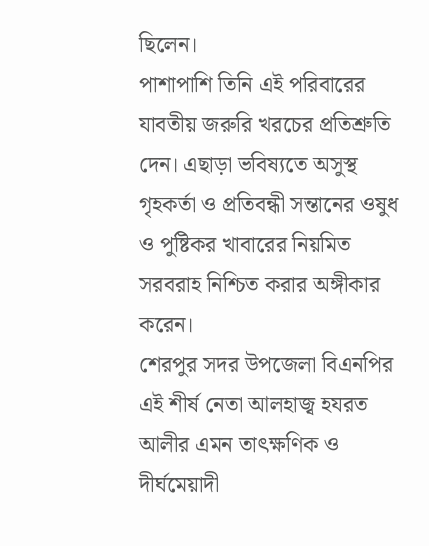ছিলেন।
পাশাপাশি তিনি এই পরিবারের যাবতীয় জরুরি খরচের প্রতিশ্রুতি দেন। এছাড়া ভবিষ্যতে অসুস্থ গৃহকর্তা ও প্রতিবন্ধী সন্তানের ওষুধ ও পুষ্টিকর খাবারের নিয়মিত সরবরাহ নিশ্চিত করার অঙ্গীকার করেন।
শেরপুর সদর উপজেলা বিএনপির এই শীর্ষ নেতা আলহাজ্ব হযরত আলীর এমন তাৎক্ষণিক ও দীর্ঘমেয়াদী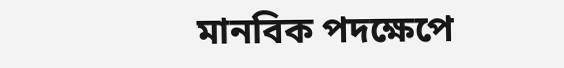মানবিক পদক্ষেপে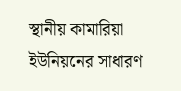স্থানীয় কামারিয়া ইউনিয়নের সাধারণ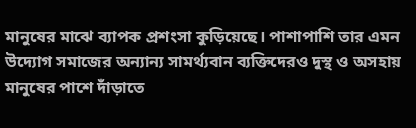মানুষের মাঝে ব্যাপক প্রশংসা কুড়িয়েছে। পাশাপাশি তার এমন উদ্যোগ সমাজের অন্যান্য সামর্থ্যবান ব্যক্তিদেরও দুস্থ ও অসহায় মানুষের পাশে দাঁড়াতে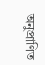অনুপ্রাণিত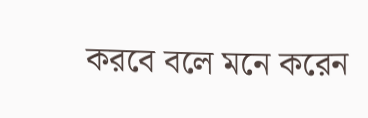করবে বলে মনে করেন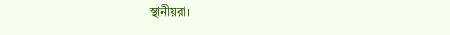স্থানীয়রা।